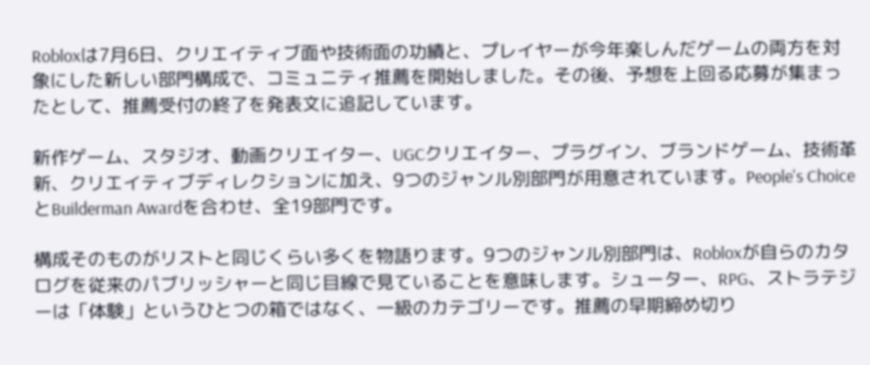Robloxは7月6日、クリエイティブ面や技術面の功績と、プレイヤーが今年楽しんだゲームの両方を対象にした新しい部門構成で、コミュニティ推薦を開始しました。その後、予想を上回る応募が集まったとして、推薦受付の終了を発表文に追記しています。

新作ゲーム、スタジオ、動画クリエイター、UGCクリエイター、プラグイン、ブランドゲーム、技術革新、クリエイティブディレクションに加え、9つのジャンル別部門が用意されています。People's ChoiceとBuilderman Awardを合わせ、全19部門です。

構成そのものがリストと同じくらい多くを物語ります。9つのジャンル別部門は、Robloxが自らのカタログを従来のパブリッシャーと同じ目線で見ていることを意味します。シューター、RPG、ストラテジーは「体験」というひとつの箱ではなく、一級のカテゴリーです。推薦の早期締め切り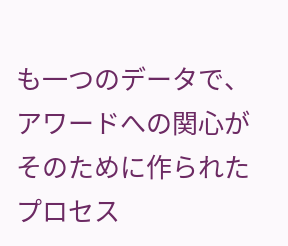も一つのデータで、アワードへの関心がそのために作られたプロセス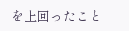を上回ったこと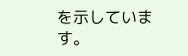を示しています。